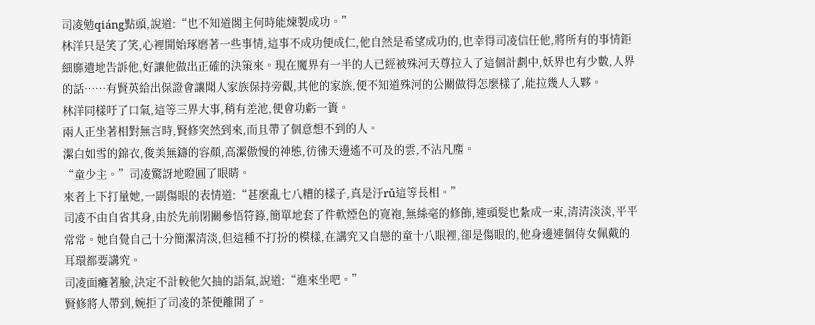司凌勉qiáng點頭,說道:“也不知道閣主何時能煉製成功。”
林洋只是笑了笑,心裡開始琢磨著一些事情,這事不成功便成仁,他自然是希望成功的,也幸得司凌信任他,將所有的事情鉅細靡遺地告訴他,好讓他做出正確的決策來。現在魔界有一半的人已經被殊河天尊拉入了這個計劃中,妖界也有少數,人界的話……有賢英給出保證會讓聞人家族保持旁觀,其他的家族,便不知道殊河的公關做得怎麼樣了,能拉幾人入夥。
林洋同樣吁了口氣,這等三界大事,稍有差池,便會功虧一簣。
兩人正坐著相對無言時,賢修突然到來,而且帶了個意想不到的人。
潔白如雪的錦衣,俊美無鑄的容顏,高潔傲慢的神態,彷彿天邊遙不可及的雲,不沾凡塵。
“童少主。”司凌驚訝地瞪圓了眼睛。
來者上下打量她,一副傷眼的表情道:“甚麼亂七八糟的樣子,真是汙rǔ這等長相。”
司凌不由自省其身,由於先前閉關參悟符籙,簡單地套了件軟煙色的寬袍,無絲毫的修飾,連頭髮也紮成一束,清清淡淡,平平常常。她自覺自己十分簡潔清淡,但這種不打扮的模樣,在講究又自戀的童十八眼裡,卻是傷眼的,他身邊連個侍女佩戴的耳環都要講究。
司凌面癱著臉,決定不計較他欠抽的語氣,說道:“進來坐吧。”
賢修將人帶到,婉拒了司凌的茶便離開了。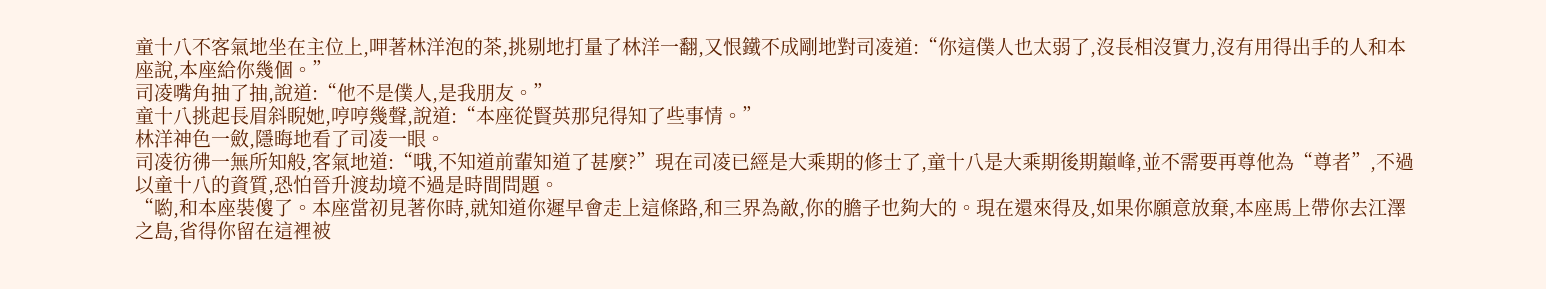童十八不客氣地坐在主位上,呷著林洋泡的茶,挑剔地打量了林洋一翻,又恨鐵不成剛地對司凌道:“你這僕人也太弱了,沒長相沒實力,沒有用得出手的人和本座說,本座給你幾個。”
司凌嘴角抽了抽,說道:“他不是僕人,是我朋友。”
童十八挑起長眉斜睨她,哼哼幾聲,說道:“本座從賢英那兒得知了些事情。”
林洋神色一斂,隱晦地看了司凌一眼。
司凌彷彿一無所知般,客氣地道:“哦,不知道前輩知道了甚麼?”現在司凌已經是大乘期的修士了,童十八是大乘期後期巔峰,並不需要再尊他為“尊者”,不過以童十八的資質,恐怕晉升渡劫境不過是時間問題。
“喲,和本座裝傻了。本座當初見著你時,就知道你遲早會走上這條路,和三界為敵,你的膽子也夠大的。現在還來得及,如果你願意放棄,本座馬上帶你去江澤之島,省得你留在這裡被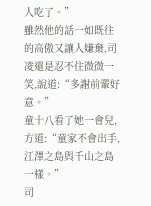人吃了。”
雖然他的話一如既往的高傲又讓人嫌棄,司凌還是忍不住微微一笑,說道:“多謝前輩好意。”
童十八看了她一會兒,方道:“童家不會出手,江澤之島與千山之島一樣。”
司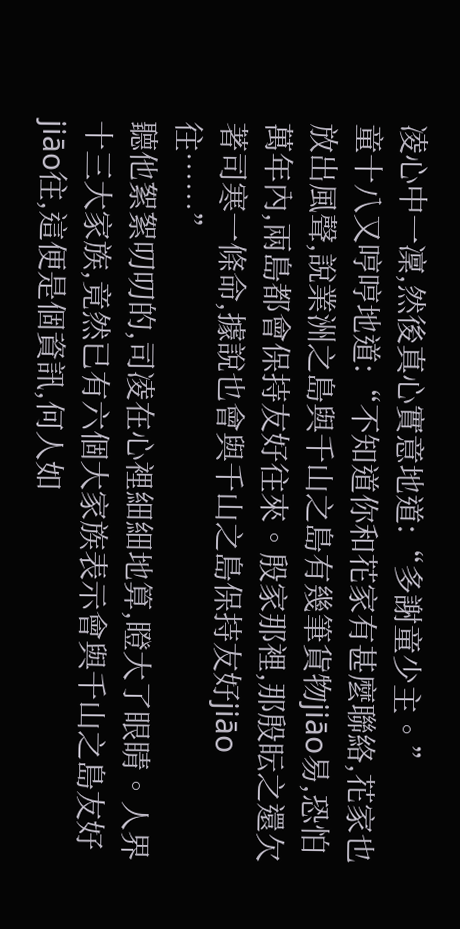凌心中一凜,然後真心實意地道:“多謝童少主。”
童十八又哼哼地道:“不知道你和花家有甚麼聯絡,花家也放出風聲,說業洲之島與千山之島有幾筆貨物jiāo易,恐怕萬年內,兩島都會保持友好往來。殷家那裡,那殷眃之還欠著司寒一條命,據說也會與千山之島保持友好jiāo往……”
聽他絮絮叨叨的,司凌在心裡細細地算,瞪大了眼睛。人界十三大家族,竟然已有六個大家族表示會與千山之島友好jiāo往,這便是個資訊,何人如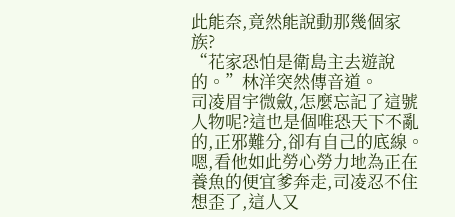此能奈,竟然能說動那幾個家族?
“花家恐怕是衛島主去遊說的。”林洋突然傳音道。
司凌眉宇微斂,怎麼忘記了這號人物呢?這也是個唯恐天下不亂的,正邪難分,卻有自己的底線。嗯,看他如此勞心勞力地為正在養魚的便宜爹奔走,司凌忍不住想歪了,這人又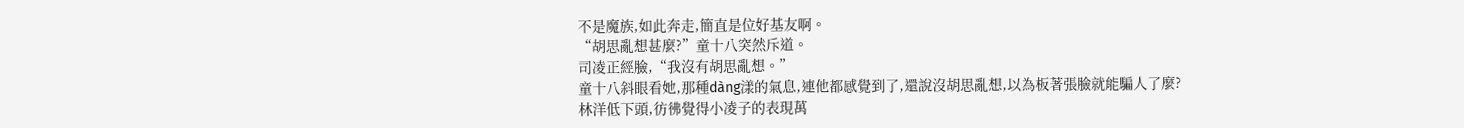不是魔族,如此奔走,簡直是位好基友啊。
“胡思亂想甚麼?”童十八突然斥道。
司凌正經臉,“我沒有胡思亂想。”
童十八斜眼看她,那種dàng漾的氣息,連他都感覺到了,還說沒胡思亂想,以為板著張臉就能騙人了麼?
林洋低下頭,彷彿覺得小凌子的表現萬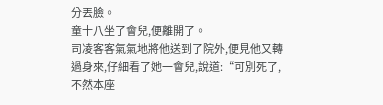分丟臉。
童十八坐了會兒,便離開了。
司凌客客氣氣地將他送到了院外,便見他又轉過身來,仔細看了她一會兒,說道:“可別死了,不然本座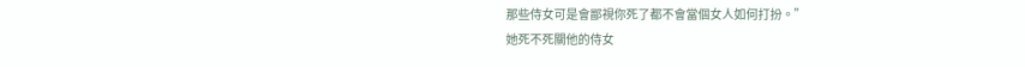那些侍女可是會鄙視你死了都不會當個女人如何打扮。”
她死不死關他的侍女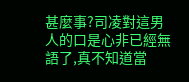甚麼事?司凌對這男人的口是心非已經無語了,真不知道當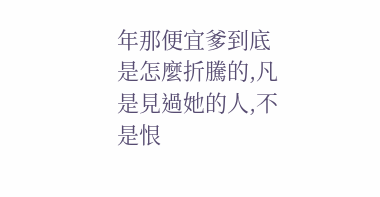年那便宜爹到底是怎麼折騰的,凡是見過她的人,不是恨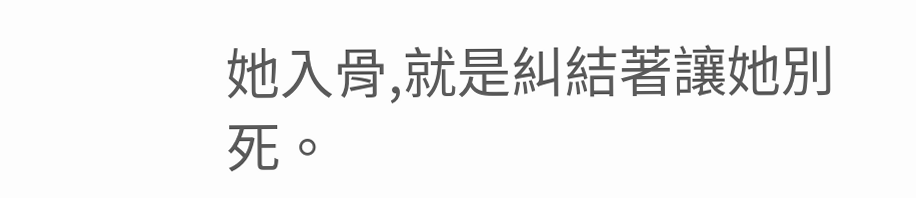她入骨,就是糾結著讓她別死。